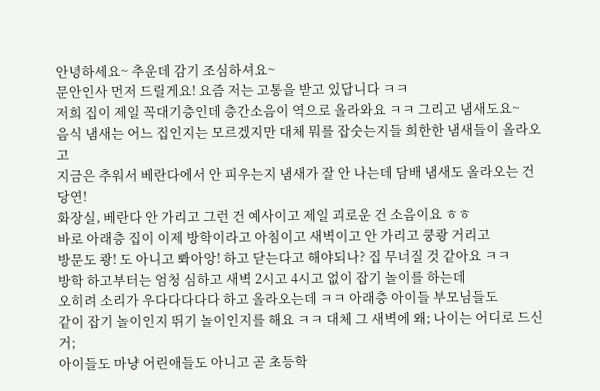안녕하세요~ 추운데 감기 조심하셔요~
문안인사 먼저 드릴게요! 요즘 저는 고통을 받고 있답니다 ㅋㅋ
저희 집이 제일 꼭대기층인데 층간소음이 역으로 올라와요 ㅋㅋ 그리고 냄새도요~
음식 냄새는 어느 집인지는 모르겠지만 대체 뭐를 잡숫는지들 희한한 냄새들이 올라오고
지금은 추워서 베란다에서 안 피우는지 냄새가 잘 안 나는데 담배 냄새도 올라오는 건 당연!
화장실, 베란다 안 가리고 그런 건 예사이고 제일 괴로운 건 소음이요 ㅎㅎ
바로 아래층 집이 이제 방학이라고 아침이고 새벽이고 안 가리고 쿵쾅 거리고
방문도 쾅! 도 아니고 뽜아앙! 하고 닫는다고 해야되나? 집 무너질 것 같아요 ㅋㅋ
방학 하고부터는 엄청 심하고 새벽 2시고 4시고 없이 잡기 놀이를 하는데
오히려 소리가 우다다다다다 하고 올라오는데 ㅋㅋ 아래층 아이들 부모님들도
같이 잡기 놀이인지 뛰기 놀이인지를 해요 ㅋㅋ 대체 그 새벽에 왜; 나이는 어디로 드신거;
아이들도 마냥 어린애들도 아니고 곧 초등학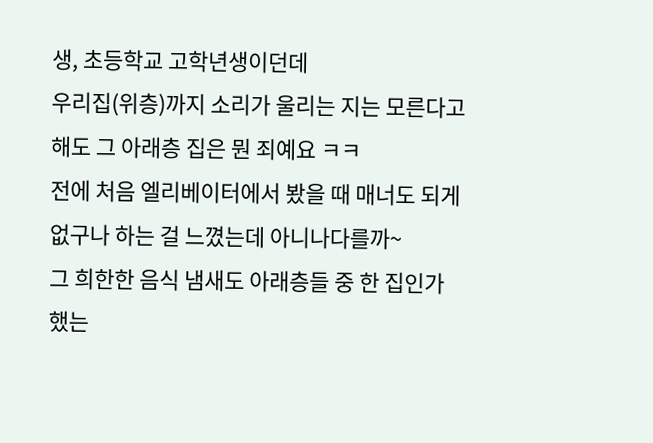생, 초등학교 고학년생이던데
우리집(위층)까지 소리가 울리는 지는 모른다고 해도 그 아래층 집은 뭔 죄예요 ㅋㅋ
전에 처음 엘리베이터에서 봤을 때 매너도 되게 없구나 하는 걸 느꼈는데 아니나다를까~
그 희한한 음식 냄새도 아래층들 중 한 집인가 했는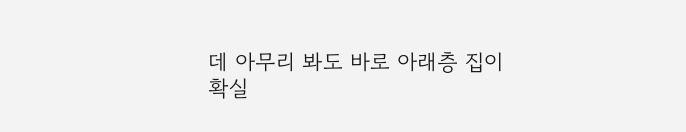데 아무리 봐도 바로 아래층 집이
확실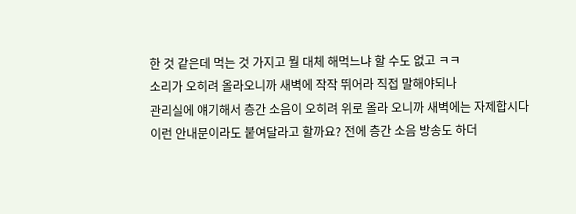한 것 같은데 먹는 것 가지고 뭘 대체 해먹느냐 할 수도 없고 ㅋㅋ
소리가 오히려 올라오니까 새벽에 작작 뛰어라 직접 말해야되나
관리실에 얘기해서 층간 소음이 오히려 위로 올라 오니까 새벽에는 자제합시다
이런 안내문이라도 붙여달라고 할까요? 전에 층간 소음 방송도 하더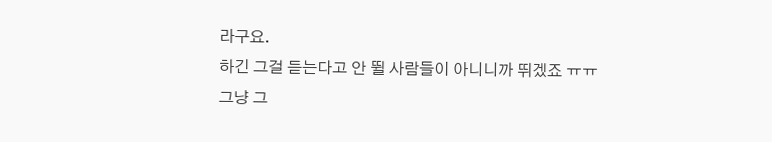라구요.
하긴 그걸 듣는다고 안 뛸 사람들이 아니니까 뛰겠죠 ㅠㅠ
그냥 그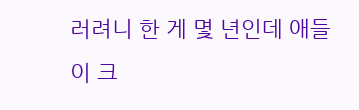러려니 한 게 몇 년인데 애들이 크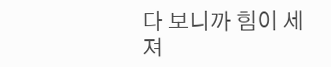다 보니까 힘이 세져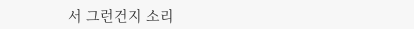서 그런건지 소리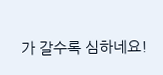가 갈수록 심하네요!